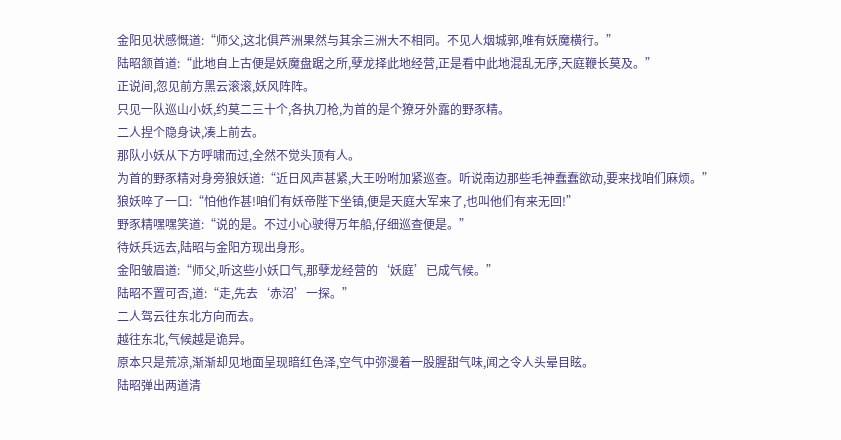金阳见状感慨道:“师父,这北俱芦洲果然与其余三洲大不相同。不见人烟城郭,唯有妖魔横行。”
陆昭颔首道:“此地自上古便是妖魔盘踞之所,孽龙择此地经营,正是看中此地混乱无序,天庭鞭长莫及。”
正说间,忽见前方黑云滚滚,妖风阵阵。
只见一队巡山小妖,约莫二三十个,各执刀枪,为首的是个獠牙外露的野豕精。
二人捏个隐身诀,凑上前去。
那队小妖从下方呼啸而过,全然不觉头顶有人。
为首的野豕精对身旁狼妖道:“近日风声甚紧,大王吩咐加紧巡查。听说南边那些毛神蠢蠢欲动,要来找咱们麻烦。”
狼妖啐了一口:“怕他作甚!咱们有妖帝陛下坐镇,便是天庭大军来了,也叫他们有来无回!”
野豕精嘿嘿笑道:“说的是。不过小心驶得万年船,仔细巡查便是。”
待妖兵远去,陆昭与金阳方现出身形。
金阳皱眉道:“师父,听这些小妖口气,那孽龙经营的‘妖庭’已成气候。”
陆昭不置可否,道:“走,先去‘赤沼’一探。”
二人驾云往东北方向而去。
越往东北,气候越是诡异。
原本只是荒凉,渐渐却见地面呈现暗红色泽,空气中弥漫着一股腥甜气味,闻之令人头晕目眩。
陆昭弹出两道清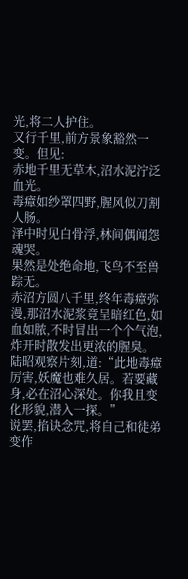光,将二人护住。
又行千里,前方景象豁然一变。但见:
赤地千里无草木,沼水泥泞泛血光。
毒瘴如纱罩四野,腥风似刀割人肠。
泽中时见白骨浮,林间偶闻怨魂哭。
果然是处绝命地,飞鸟不至兽踪无。
赤沼方圆八千里,终年毒瘴弥漫,那沼水泥浆竟呈暗红色,如血如脓,不时冒出一个个气泡,炸开时散发出更浓的腥臭。
陆昭观察片刻,道:“此地毒瘴厉害,妖魔也难久居。若要藏身,必在沼心深处。你我且变化形貌,潜入一探。”
说罢,掐诀念咒,将自己和徒弟变作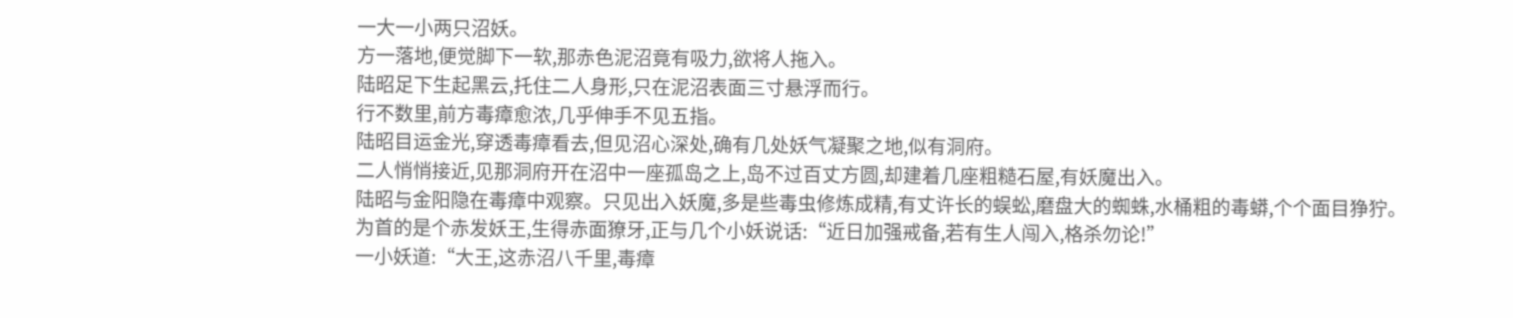一大一小两只沼妖。
方一落地,便觉脚下一软,那赤色泥沼竟有吸力,欲将人拖入。
陆昭足下生起黑云,托住二人身形,只在泥沼表面三寸悬浮而行。
行不数里,前方毒瘴愈浓,几乎伸手不见五指。
陆昭目运金光,穿透毒瘴看去,但见沼心深处,确有几处妖气凝聚之地,似有洞府。
二人悄悄接近,见那洞府开在沼中一座孤岛之上,岛不过百丈方圆,却建着几座粗糙石屋,有妖魔出入。
陆昭与金阳隐在毒瘴中观察。只见出入妖魔,多是些毒虫修炼成精,有丈许长的蜈蚣,磨盘大的蜘蛛,水桶粗的毒蟒,个个面目狰狞。
为首的是个赤发妖王,生得赤面獠牙,正与几个小妖说话:“近日加强戒备,若有生人闯入,格杀勿论!”
一小妖道:“大王,这赤沼八千里,毒瘴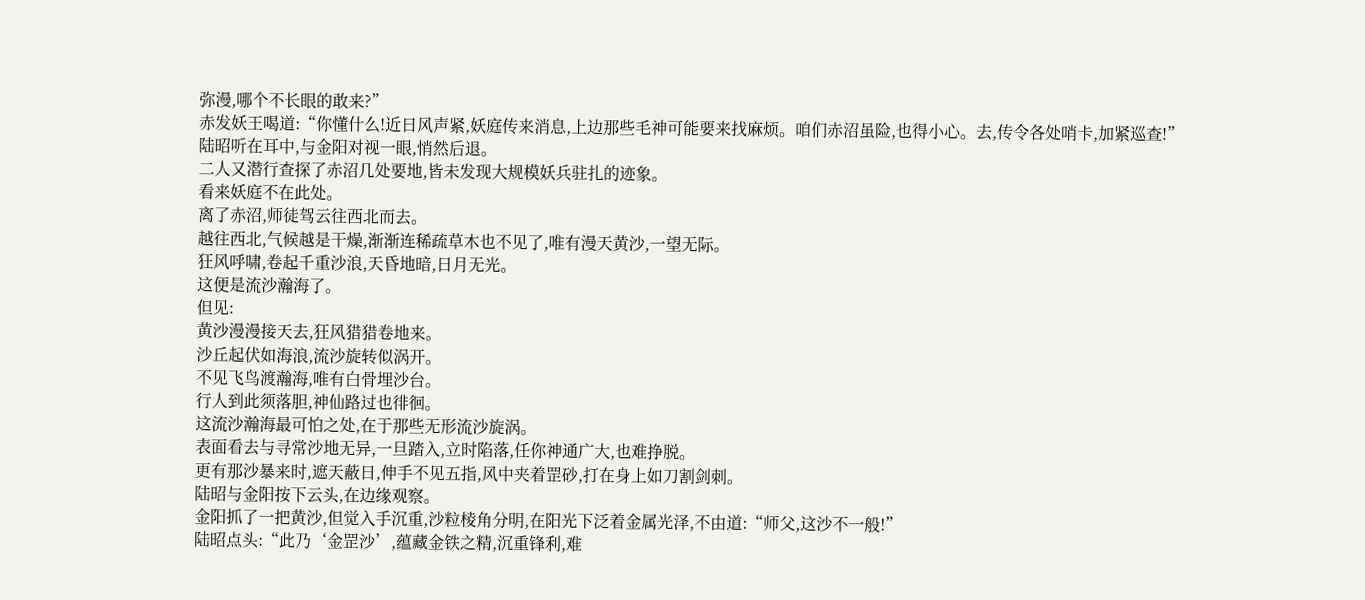弥漫,哪个不长眼的敢来?”
赤发妖王喝道:“你懂什么!近日风声紧,妖庭传来消息,上边那些毛神可能要来找麻烦。咱们赤沼虽险,也得小心。去,传令各处哨卡,加紧巡查!”
陆昭听在耳中,与金阳对视一眼,悄然后退。
二人又潜行查探了赤沼几处要地,皆未发现大规模妖兵驻扎的迹象。
看来妖庭不在此处。
离了赤沼,师徒驾云往西北而去。
越往西北,气候越是干燥,渐渐连稀疏草木也不见了,唯有漫天黄沙,一望无际。
狂风呼啸,卷起千重沙浪,天昏地暗,日月无光。
这便是流沙瀚海了。
但见:
黄沙漫漫接天去,狂风猎猎卷地来。
沙丘起伏如海浪,流沙旋转似涡开。
不见飞鸟渡瀚海,唯有白骨埋沙台。
行人到此须落胆,神仙路过也徘徊。
这流沙瀚海最可怕之处,在于那些无形流沙旋涡。
表面看去与寻常沙地无异,一旦踏入,立时陷落,任你神通广大,也难挣脱。
更有那沙暴来时,遮天蔽日,伸手不见五指,风中夹着罡砂,打在身上如刀割剑刺。
陆昭与金阳按下云头,在边缘观察。
金阳抓了一把黄沙,但觉入手沉重,沙粒棱角分明,在阳光下泛着金属光泽,不由道:“师父,这沙不一般!”
陆昭点头:“此乃‘金罡沙’,蕴藏金铁之精,沉重锋利,难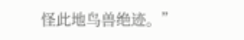怪此地鸟兽绝迹。”